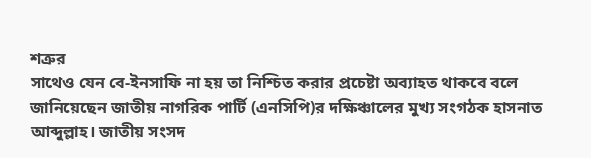শত্রুর
সাথেও যেন বে-ইনসাফি না হয় তা নিশ্চিত করার প্রচেষ্টা অব্যাহত থাকবে বলে
জানিয়েছেন জাতীয় নাগরিক পার্টি (এনসিপি)র দক্ষিঞ্চালের মুখ্য সংগঠক হাসনাত
আব্দুল্লাহ। জাতীয় সংসদ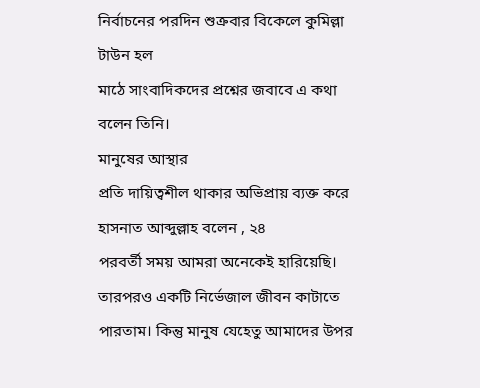নির্বাচনের পরদিন শুক্রবার বিকেলে কুমিল্লা টাউন হল
মাঠে সাংবাদিকদের প্রশ্নের জবাবে এ কথা বলেন তিনি।
মানুষের আস্থার
প্রতি দায়িত্বশীল থাকার অভিপ্রায় ব্যক্ত করে হাসনাত আব্দুল্লাহ বলেন , ২৪
পরবর্তী সময় আমরা অনেকেই হারিয়েছি। তারপরও একটি নির্ভেজাল জীবন কাটাতে
পারতাম। কিন্তু মানুষ যেহেতু আমাদের উপর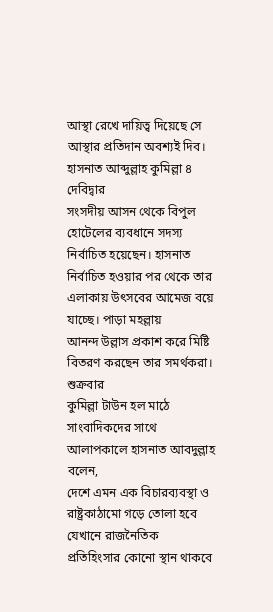আস্থা রেখে দায়িত্ব দিয়েছে সে
আস্থার প্রতিদান অবশ্যই দিব।
হাসনাত আব্দুল্লাহ কুমিল্লা ৪ দেবিদ্বার
সংসদীয় আসন থেকে বিপুল হোটেলের ব্যবধানে সদস্য নির্বাচিত হয়েছেন। হাসনাত
নির্বাচিত হওয়ার পর থেকে তার এলাকায় উৎসবের আমেজ বয়ে যাচ্ছে। পাড়া মহল্লায়
আনন্দ উল্লাস প্রকাশ করে মিষ্টি বিতরণ করছেন তার সমর্থকরা।
শুক্রবার
কুমিল্লা টাউন হল মাঠে সাংবাদিকদের সাথে আলাপকালে হাসনাত আবদুল্লাহ বলেন,
দেশে এমন এক বিচারব্যবস্থা ও রাষ্ট্রকাঠামো গড়ে তোলা হবে যেখানে রাজনৈতিক
প্রতিহিংসার কোনো স্থান থাকবে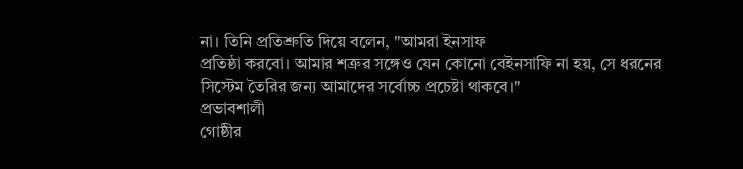না। তিনি প্রতিশ্রুতি দিয়ে বলেন, "আমরা ইনসাফ
প্রতিষ্ঠা করবো। আমার শত্রুর সঙ্গেও যেন কোনো বেইনসাফি না হয়, সে ধরনের
সিস্টেম তৈরির জন্য আমাদের সর্বোচ্চ প্রচেষ্টা থাকবে।"
প্রভাবশালী
গোষ্ঠীর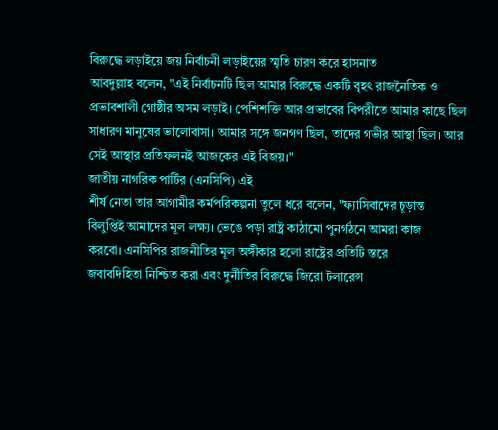বিরুদ্ধে লড়াইয়ে জয় নির্বাচনী লড়াইয়ের স্মৃতি চারণ করে হাসনাত
আবদুল্লাহ বলেন, "এই নির্বাচনটি ছিল আমার বিরুদ্ধে একটি বৃহৎ রাজনৈতিক ও
প্রভাবশালী গোষ্ঠীর অসম লড়াই। পেশিশক্তি আর প্রভাবের বিপরীতে আমার কাছে ছিল
সাধারণ মানুষের ভালোবাসা। আমার সঙ্গে জনগণ ছিল, তাদের গভীর আস্থা ছিল। আর
সেই আস্থার প্রতিফলনই আজকের এই বিজয়।"
জাতীয় নাগরিক পার্টির (এনসিপি) এই
শীর্ষ নেতা তার আগামীর কর্মপরিকল্পনা তুলে ধরে বলেন, "ফ্যাসিবাদের চূড়ান্ত
বিলুপ্তিই আমাদের মূল লক্ষ্য। ভেঙে পড়া রাষ্ট্র কাঠামো পুনর্গঠনে আমরা কাজ
করবো। এনসিপির রাজনীতির মূল অঙ্গীকার হলো রাষ্ট্রের প্রতিটি স্তরে
জবাবদিহিতা নিশ্চিত করা এবং দুর্নীতির বিরুদ্ধে জিরো টলারেন্স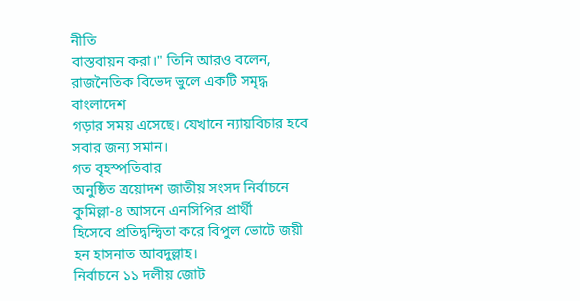নীতি
বাস্তবায়ন করা।" তিনি আরও বলেন, রাজনৈতিক বিভেদ ভুলে একটি সমৃদ্ধ বাংলাদেশ
গড়ার সময় এসেছে। যেখানে ন্যায়বিচার হবে সবার জন্য সমান।
গত বৃহস্পতিবার
অনুষ্ঠিত ত্রয়োদশ জাতীয় সংসদ নির্বাচনে কুমিল্লা-৪ আসনে এনসিপির প্রার্থী
হিসেবে প্রতিদ্বন্দ্বিতা করে বিপুল ভোটে জয়ী হন হাসনাত আবদুল্লাহ।
নির্বাচনে ১১ দলীয় জোট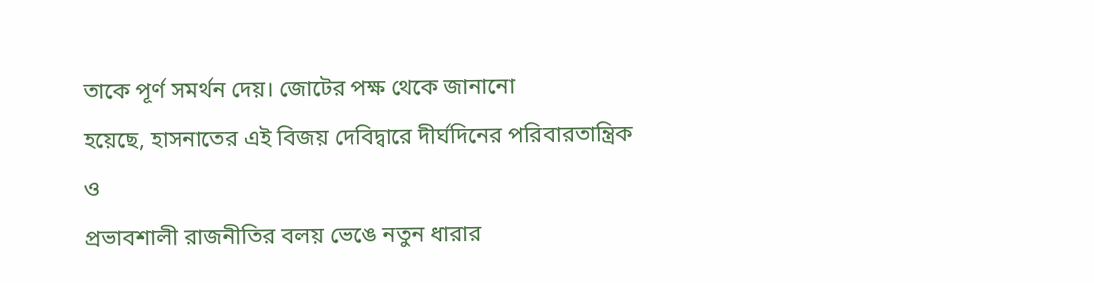তাকে পূর্ণ সমর্থন দেয়। জোটের পক্ষ থেকে জানানো
হয়েছে, হাসনাতের এই বিজয় দেবিদ্বারে দীর্ঘদিনের পরিবারতান্ত্রিক ও
প্রভাবশালী রাজনীতির বলয় ভেঙে নতুন ধারার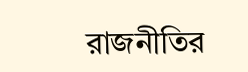রাজনীতির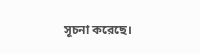সূচনা করেছে।